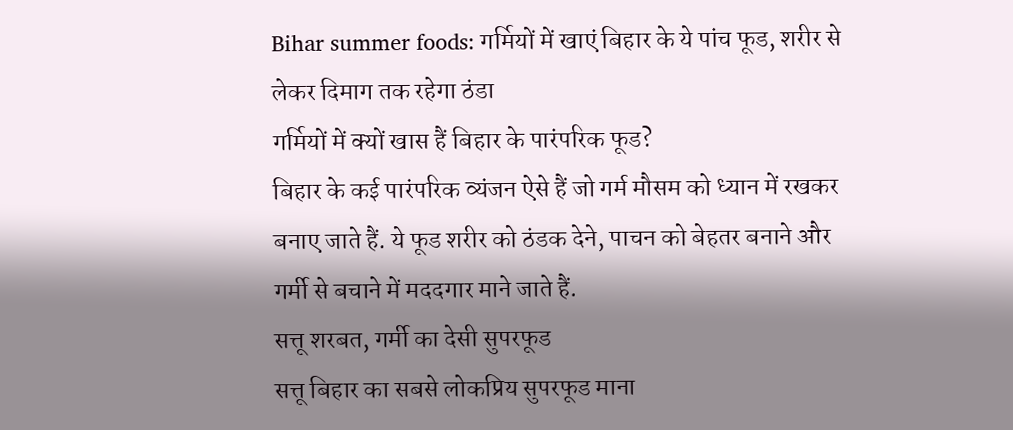Bihar summer foods: गर्मियों में खाएं बिहार के ये पांच फूड, शरीर से लेकर दिमाग तक रहेगा ठंडा
गर्मियों में क्यों खास हैं बिहार के पारंपरिक फूड?
बिहार के कई पारंपरिक व्यंजन ऐसे हैं जो गर्म मौसम को ध्यान में रखकर बनाए जाते हैं. ये फूड शरीर को ठंडक देने, पाचन को बेहतर बनाने और गर्मी से बचाने में मददगार माने जाते हैं.
सत्तू शरबत, गर्मी का देसी सुपरफूड
सत्तू बिहार का सबसे लोकप्रिय सुपरफूड माना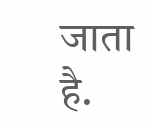जाता है.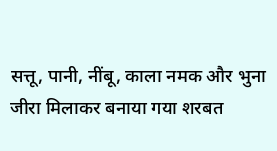सत्तू, पानी, नींबू, काला नमक और भुना जीरा मिलाकर बनाया गया शरबत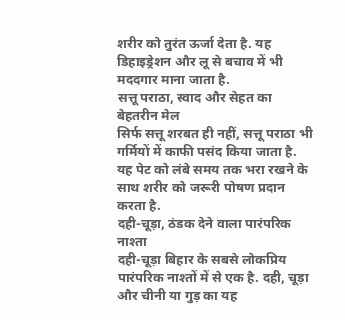शरीर को तुरंत ऊर्जा देता है. यह डिहाइड्रेशन और लू से बचाव में भी मददगार माना जाता है.
सत्तू पराठा, स्वाद और सेहत का बेहतरीन मेल
सिर्फ सत्तू शरबत ही नहीं, सत्तू पराठा भी गर्मियों में काफी पसंद किया जाता है. यह पेट को लंबे समय तक भरा रखने के साथ शरीर को जरूरी पोषण प्रदान करता है.
दही-चूड़ा, ठंडक देने वाला पारंपरिक नाश्ता
दही-चूड़ा बिहार के सबसे लोकप्रिय पारंपरिक नाश्तों में से एक है. दही, चूड़ा और चीनी या गुड़ का यह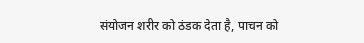संयोजन शरीर को ठंडक देता है, पाचन को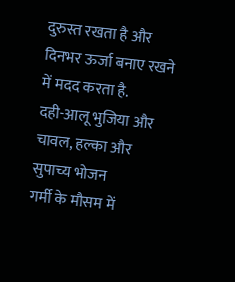दुरुस्त रखता है और दिनभर ऊर्जा बनाए रखने में मदद करता है.
दही-आलू भुजिया और चावल, हल्का और सुपाच्य भोजन
गर्मी के मौसम में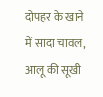दोपहर के खाने में सादा चावल, आलू की सूखी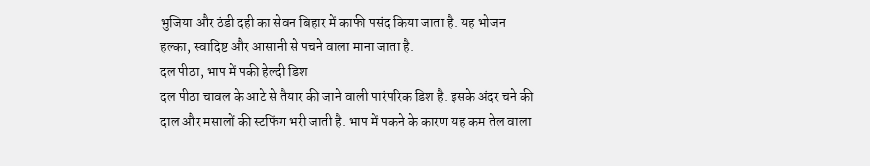भुजिया और ठंडी दही का सेवन बिहार में काफी पसंद किया जाता है. यह भोजन हल्का, स्वादिष्ट और आसानी से पचने वाला माना जाता है.
दल पीठा, भाप में पकी हेल्दी डिश
दल पीठा चावल के आटे से तैयार की जाने वाली पारंपरिक डिश है. इसके अंदर चने की दाल और मसालों की स्टफिंग भरी जाती है. भाप में पकने के कारण यह कम तेल वाला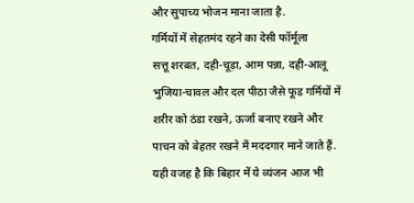और सुपाच्य भोजन माना जाता है.
गर्मियों में सेहतमंद रहने का देसी फॉर्मूला
सत्तू शरबत, दही-चूड़ा, आम पन्ना, दही-आलू भुजिया-चावल और दल पीठा जैसे फूड गर्मियों में शरीर को ठंडा रखने, ऊर्जा बनाए रखने और पाचन को बेहतर रखने में मददगार माने जाते हैं. यही वजह है कि बिहार में ये व्यंजन आज भी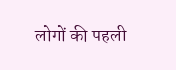लोगों की पहली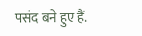पसंद बने हुए हैं.